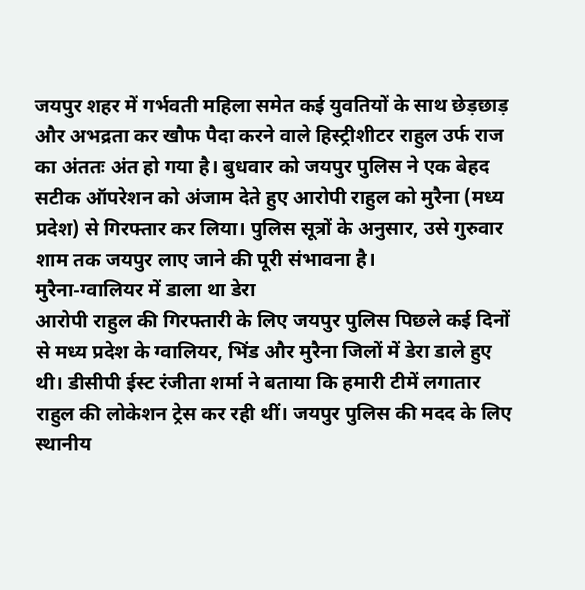जयपुर शहर में गर्भवती महिला समेत कई युवतियों के साथ छेड़छाड़ और अभद्रता कर खौफ पैदा करने वाले हिस्ट्रीशीटर राहुल उर्फ राज का अंततः अंत हो गया है। बुधवार को जयपुर पुलिस ने एक बेहद सटीक ऑपरेशन को अंजाम देते हुए आरोपी राहुल को मुरैना (मध्य प्रदेश) से गिरफ्तार कर लिया। पुलिस सूत्रों के अनुसार, उसे गुरुवार शाम तक जयपुर लाए जाने की पूरी संभावना है।
मुरैना-ग्वालियर में डाला था डेरा
आरोपी राहुल की गिरफ्तारी के लिए जयपुर पुलिस पिछले कई दिनों से मध्य प्रदेश के ग्वालियर, भिंड और मुरैना जिलों में डेरा डाले हुए थी। डीसीपी ईस्ट रंजीता शर्मा ने बताया कि हमारी टीमें लगातार राहुल की लोकेशन ट्रेस कर रही थीं। जयपुर पुलिस की मदद के लिए स्थानीय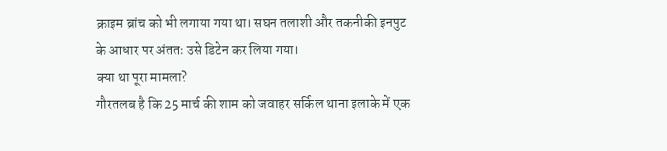क्राइम ब्रांच को भी लगाया गया था। सघन तलाशी और तकनीकी इनपुट के आधार पर अंततः उसे डिटेन कर लिया गया।
क्या था पूरा मामला?
गौरतलब है कि 25 मार्च की शाम को जवाहर सर्किल थाना इलाके में एक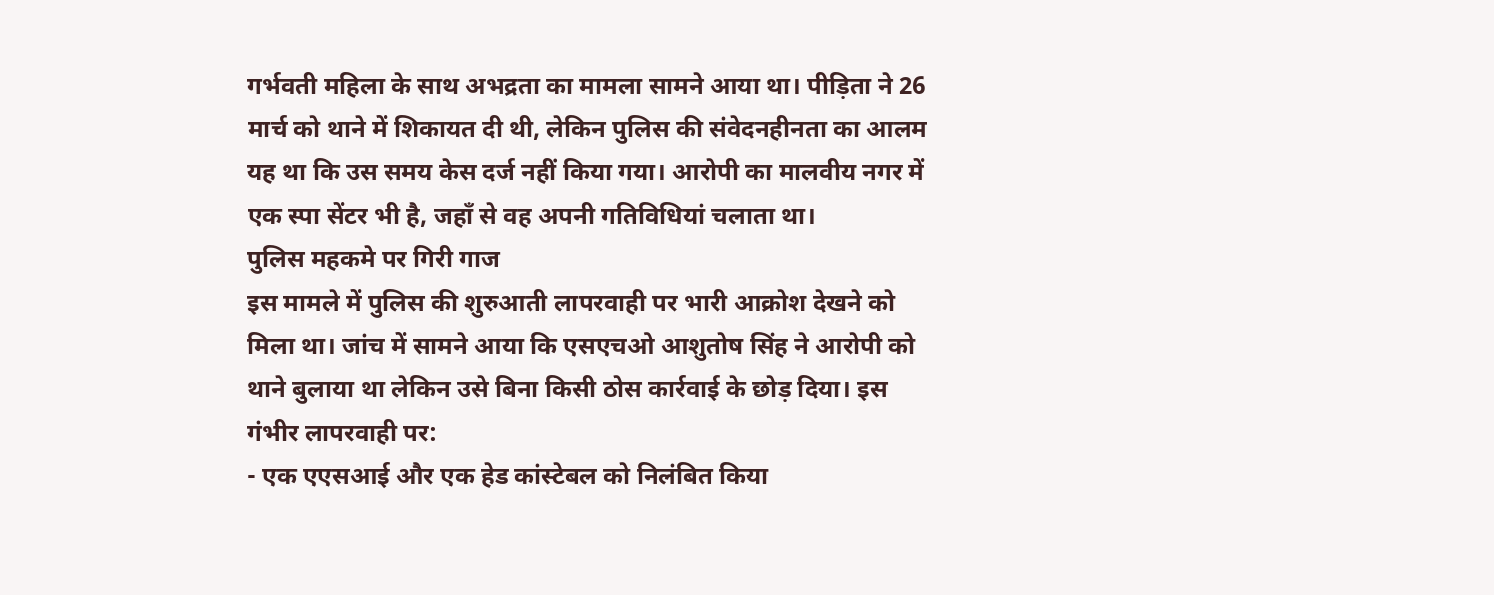गर्भवती महिला के साथ अभद्रता का मामला सामने आया था। पीड़िता ने 26 मार्च को थाने में शिकायत दी थी, लेकिन पुलिस की संवेदनहीनता का आलम यह था कि उस समय केस दर्ज नहीं किया गया। आरोपी का मालवीय नगर में एक स्पा सेंटर भी है, जहाँ से वह अपनी गतिविधियां चलाता था।
पुलिस महकमे पर गिरी गाज
इस मामले में पुलिस की शुरुआती लापरवाही पर भारी आक्रोश देखने को मिला था। जांच में सामने आया कि एसएचओ आशुतोष सिंह ने आरोपी को थाने बुलाया था लेकिन उसे बिना किसी ठोस कार्रवाई के छोड़ दिया। इस गंभीर लापरवाही पर:
- एक एएसआई और एक हेड कांस्टेबल को निलंबित किया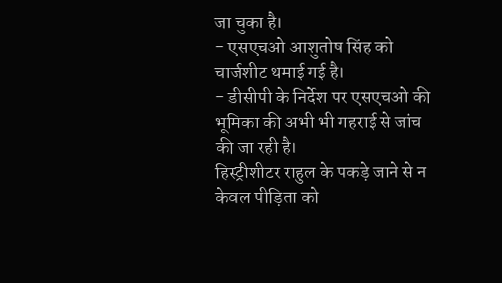जा चुका है।
- एसएचओ आशुतोष सिंह को चार्जशीट थमाई गई है।
- डीसीपी के निर्देश पर एसएचओ की भूमिका की अभी भी गहराई से जांच की जा रही है।
हिस्ट्रीशीटर राहुल के पकड़े जाने से न केवल पीड़िता को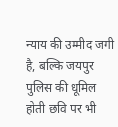न्याय की उम्मीद जगी है, बल्कि जयपुर पुलिस की धूमिल होती छवि पर भी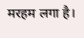मरहम लगा है।